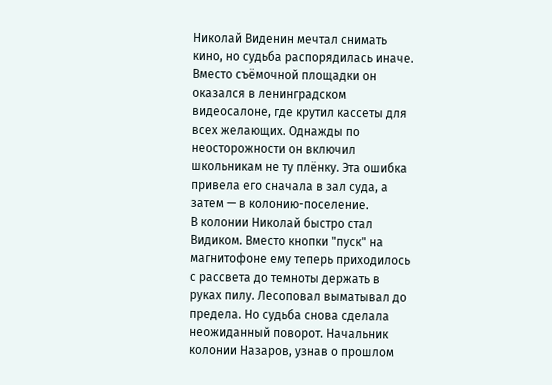Николай Виденин мечтал снимать кино, но судьба распорядилась иначе. Вместо съёмочной площадки он оказался в ленинградском видеосалоне, где крутил кассеты для всех желающих. Однажды по неосторожности он включил школьникам не ту плёнку. Эта ошибка привела его сначала в зал суда, а затем — в колонию-поселение.
В колонии Николай быстро стал Видиком. Вместо кнопки "пуск" на магнитофоне ему теперь приходилось с рассвета до темноты держать в руках пилу. Лесоповал выматывал до предела. Но судьба снова сделала неожиданный поворот. Начальник колонии Назаров, узнав о прошлом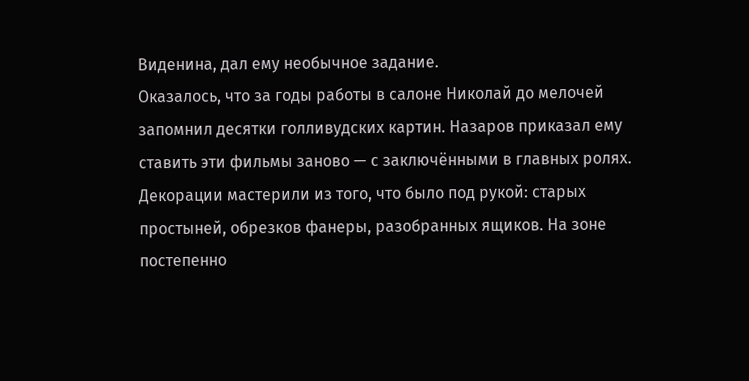Виденина, дал ему необычное задание.
Оказалось, что за годы работы в салоне Николай до мелочей запомнил десятки голливудских картин. Назаров приказал ему ставить эти фильмы заново — с заключёнными в главных ролях. Декорации мастерили из того, что было под рукой: старых простыней, обрезков фанеры, разобранных ящиков. На зоне постепенно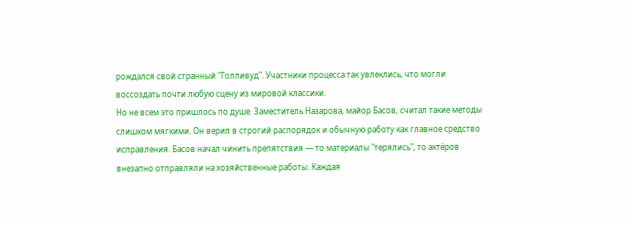рождался свой странный "Голливуд". Участники процесса так увлеклись, что могли воссоздать почти любую сцену из мировой классики.
Но не всем это пришлось по душе. Заместитель Назарова, майор Басов, считал такие методы слишком мягкими. Он верил в строгий распорядок и обычную работу как главное средство исправления. Басов начал чинить препятствия — то материалы "терялись", то актёров внезапно отправляли на хозяйственные работы. Каждая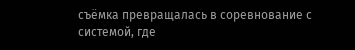съёмка превращалась в соревнование с системой, где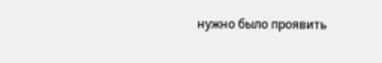нужно было проявить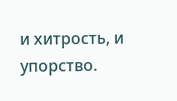и хитрость, и упорство.